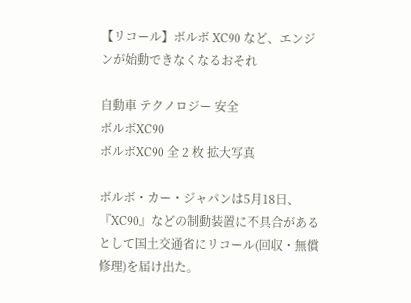【リコール】ボルボ XC90 など、エンジンが始動できなくなるおそれ

自動車 テクノロジー 安全
ボルボXC90
ボルボXC90 全 2 枚 拡大写真

ボルボ・カー・ジャパンは5月18日、『XC90』などの制動装置に不具合があるとして国土交通省にリコール(回収・無償修理)を届け出た。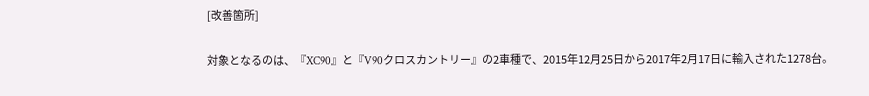[改善箇所]

対象となるのは、『XC90』と『V90クロスカントリー』の2車種で、2015年12月25日から2017年2月17日に輸入された1278台。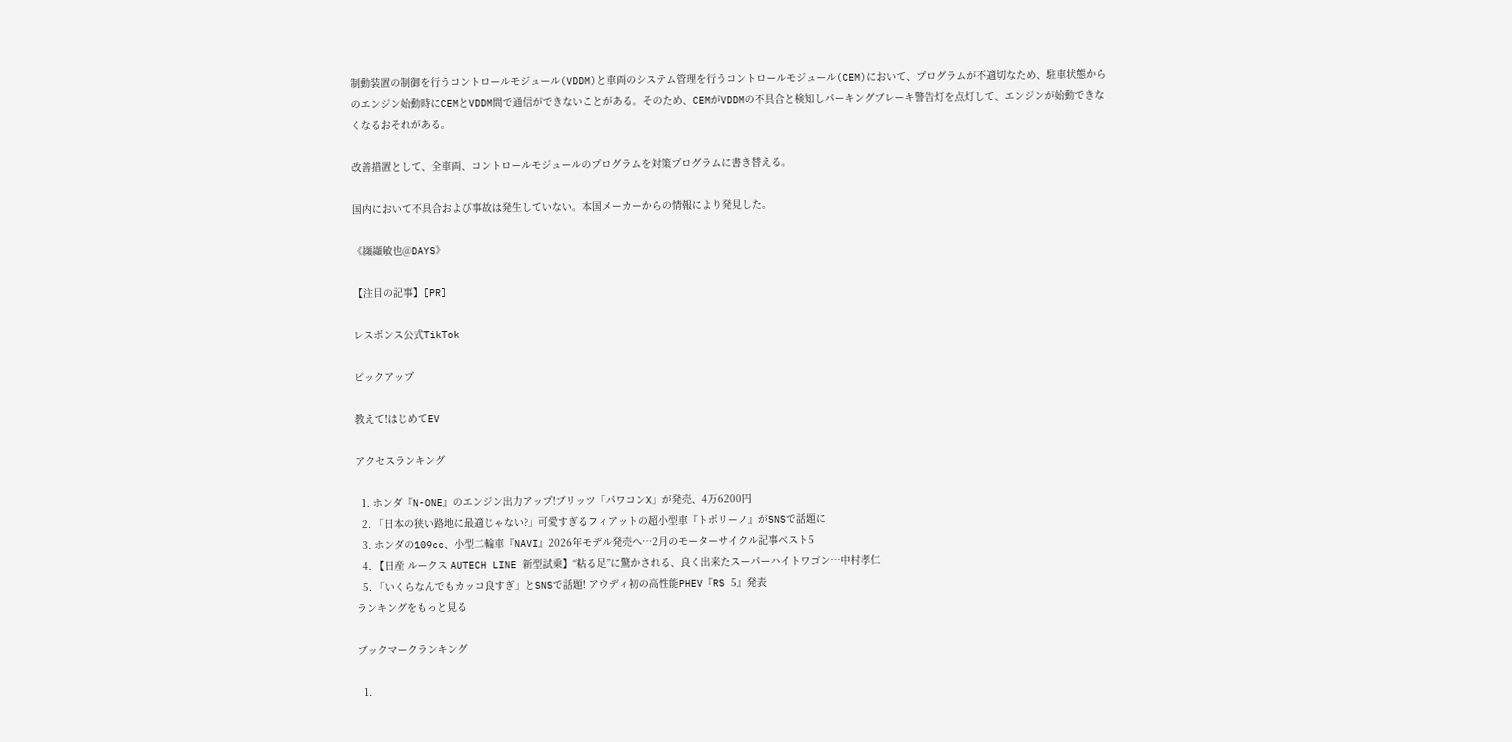制動装置の制御を行うコントロールモジュール(VDDM)と車両のシステム管理を行うコントロールモジュール(CEM)において、プログラムが不適切なため、駐車状態からのエンジン始動時にCEMとVDDM間で通信ができないことがある。そのため、CEMがVDDMの不具合と検知しパーキングブレーキ警告灯を点灯して、エンジンが始動できなくなるおそれがある。

改善措置として、全車両、コントロールモジュールのプログラムを対策プログラムに書き替える。

国内において不具合および事故は発生していない。本国メーカーからの情報により発見した。

《纐纈敏也@DAYS》

【注目の記事】[PR]

レスポンス公式TikTok

ピックアップ

教えて!はじめてEV

アクセスランキング

  1. ホンダ『N-ONE』のエンジン出力アップ!ブリッツ「パワコンX」が発売、4万6200円
  2. 「日本の狭い路地に最適じゃない?」可愛すぎるフィアットの超小型車『トポリーノ』がSNSで話題に
  3. ホンダの109cc、小型二輪車『NAVI』2026年モデル発売へ…2月のモーターサイクル記事ベスト5
  4. 【日産 ルークス AUTECH LINE 新型試乗】“粘る足”に驚かされる、良く出来たスーパーハイトワゴン…中村孝仁
  5. 「いくらなんでもカッコ良すぎ」とSNSで話題! アウディ初の高性能PHEV『RS 5』発表
ランキングをもっと見る

ブックマークランキング

  1.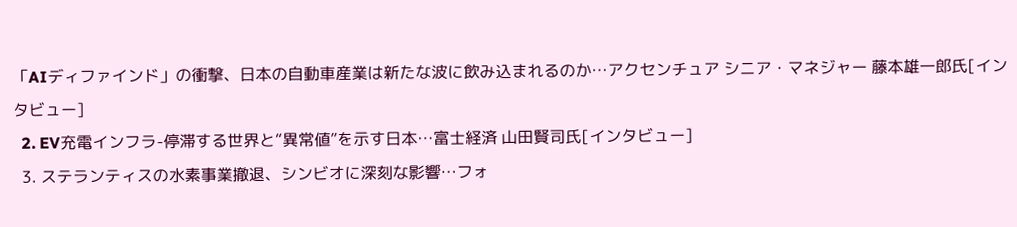「AIディファインド」の衝撃、日本の自動車産業は新たな波に飲み込まれるのか…アクセンチュア シニア・マネジャー 藤本雄一郎氏[インタビュー]
  2. EV充電インフラ-停滞する世界と“異常値”を示す日本…富士経済 山田賢司氏[インタビュー]
  3. ステランティスの水素事業撤退、シンビオに深刻な影響…フォ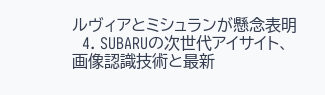ルヴィアとミシュランが懸念表明
  4. SUBARUの次世代アイサイト、画像認識技術と最新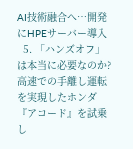AI技術融合へ…開発にHPEサーバー導入
  5. 「ハンズオフ」は本当に必要なのか? 高速での手離し運転を実現したホンダ『アコード』を試乗し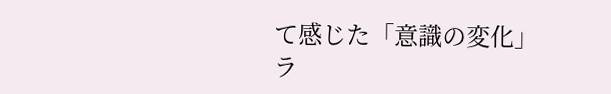て感じた「意識の変化」
ラ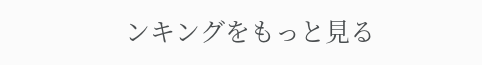ンキングをもっと見る